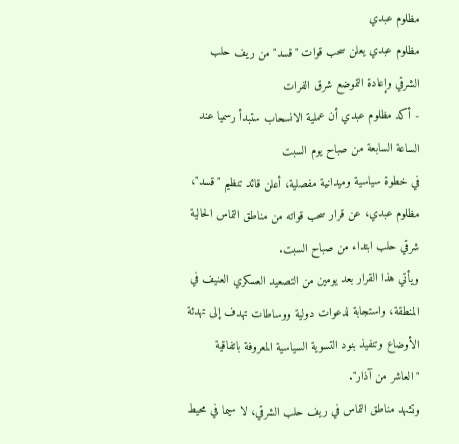مظلوم عبدي
مظلوم عبدي يعلن سحب قوات "قسد" من ريف حلب الشرقي وإعادة التموضع شرق الفرات
- أكد مظلوم عبدي أن عملية الانسحاب ستبدأ رسميا عند الساعة السابعة من صباح يوم السبت
في خطوة سياسية وميدانية مفصلية، أعلن قائد تنظيم "قسد"، مظلوم عبدي، عن قرار سحب قواته من مناطق التماس الحالية شرقي حلب ابتداء من صباح السبت.
ويأتي هذا القرار بعد يومين من التصعيد العسكري العنيف في المنطقة، واستجابة لدعوات دولية ووساطات تهدف إلى تهدئة الأوضاع وتنفيذ بنود التسوية السياسية المعروفة باتفاقية "العاشر من آذار".
وتشهد مناطق التماس في ريف حلب الشرقي، لا سيما في محيط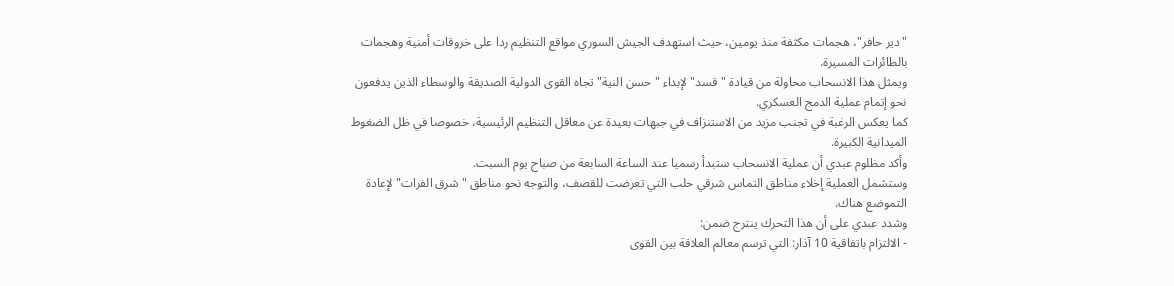"دير حافر"، هجمات مكثفة منذ يومين، حيث استهدف الجيش السوري مواقع التنظيم ردا على خروقات أمنية وهجمات بالطائرات المسيرة.
ويمثل هذا الانسحاب محاولة من قيادة "قسد" لإبداء "حسن النية" تجاه القوى الدولية الصديقة والوسطاء الذين يدفعون نحو إتمام عملية الدمج العسكري.
كما يعكس الرغبة في تجنب مزيد من الاستنزاف في جبهات بعيدة عن معاقل التنظيم الرئيسية، خصوصا في ظل الضغوط الميدانية الكبيرة.
وأكد مظلوم عبدي أن عملية الانسحاب ستبدأ رسميا عند الساعة السابعة من صباح يوم السبت.
وستشمل العملية إخلاء مناطق التماس شرقي حلب التي تعرضت للقصف، والتوجه نحو مناطق "شرق الفرات" لإعادة التموضع هناك.
وشدد عبدي على أن هذا التحرك ينترج ضمن:
- الالتزام باتفاقية 10 آذار: التي ترسم معالم العلاقة بين القوى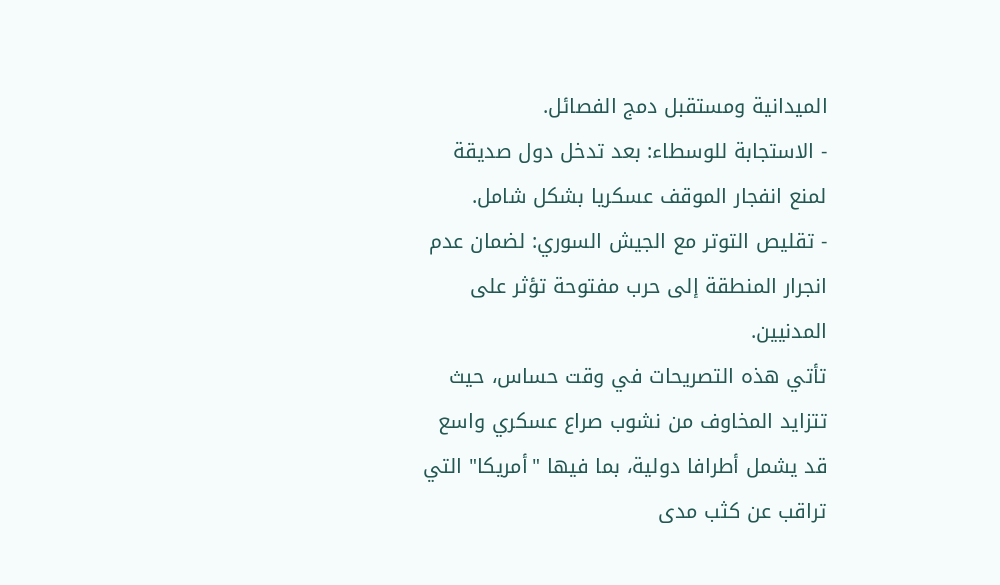الميدانية ومستقبل دمج الفصائل.
- الاستجابة للوسطاء: بعد تدخل دول صديقة لمنع انفجار الموقف عسكريا بشكل شامل.
- تقليص التوتر مع الجيش السوري: لضمان عدم انجرار المنطقة إلى حرب مفتوحة تؤثر على المدنيين.
تأتي هذه التصريحات في وقت حساس، حيث تتزايد المخاوف من نشوب صراع عسكري واسع قد يشمل أطرافا دولية، بما فيها "أمريكا" التي تراقب عن كثب مدى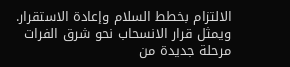الالتزام بخطط السلام وإعادة الاستقرار.
ويمثل قرار الانسحاب نحو شرق الفرات مرحلة جديدة من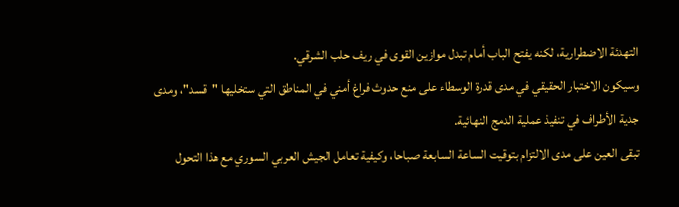التهدئة الاضطرارية، لكنه يفتح الباب أمام تبدل موازين القوى في ريف حلب الشرقي.
وسيكون الاختبار الحقيقي في مدى قدرة الوسطاء على منع حدوث فراغ أمني في المناطق التي ستخليها "قسد"، ومدى جدية الأطراف في تنفيذ عملية الدمج النهائية.
تبقى العين على مدى الالتزام بتوقيت الساعة السابعة صباحا، وكيفية تعامل الجيش العربي السوري مع هذا التحول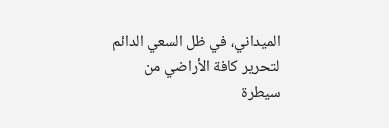الميداني، في ظل السعي الدائم لتحرير كافة الأراضي من سيطرة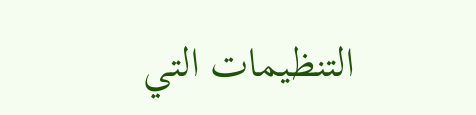التنظيمات التي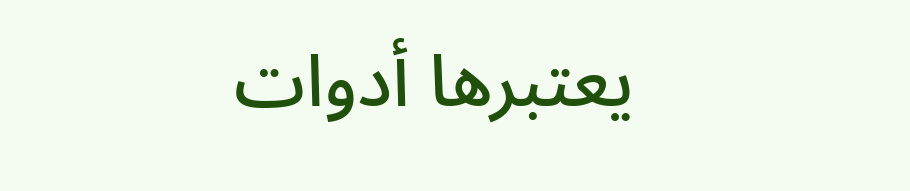يعتبرها أدوات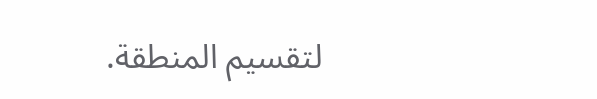لتقسيم المنطقة.